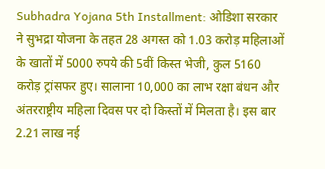Subhadra Yojana 5th Installment: ओडिशा सरकार ने सुभद्रा योजना के तहत 28 अगस्त को 1.03 करोड़ महिलाओं के खातों में 5000 रुपये की 5वीं किस्त भेजी, कुल 5160 करोड़ ट्रांसफर हुए। सालाना 10,000 का लाभ रक्षा बंधन और अंतरराष्ट्रीय महिला दिवस पर दो किस्तों में मिलता है। इस बार 2.21 लाख नई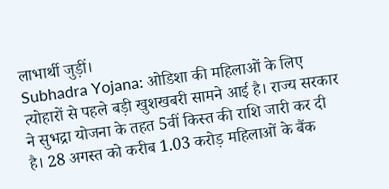लाभार्थी जुड़ीं।
Subhadra Yojana: ओडिशा की महिलाओं के लिए त्योहारों से पहले बड़ी खुशखबरी सामने आई है। राज्य सरकार ने सुभद्रा योजना के तहत 5वीं किस्त की राशि जारी कर दी है। 28 अगस्त को करीब 1.03 करोड़ महिलाओं के बैंक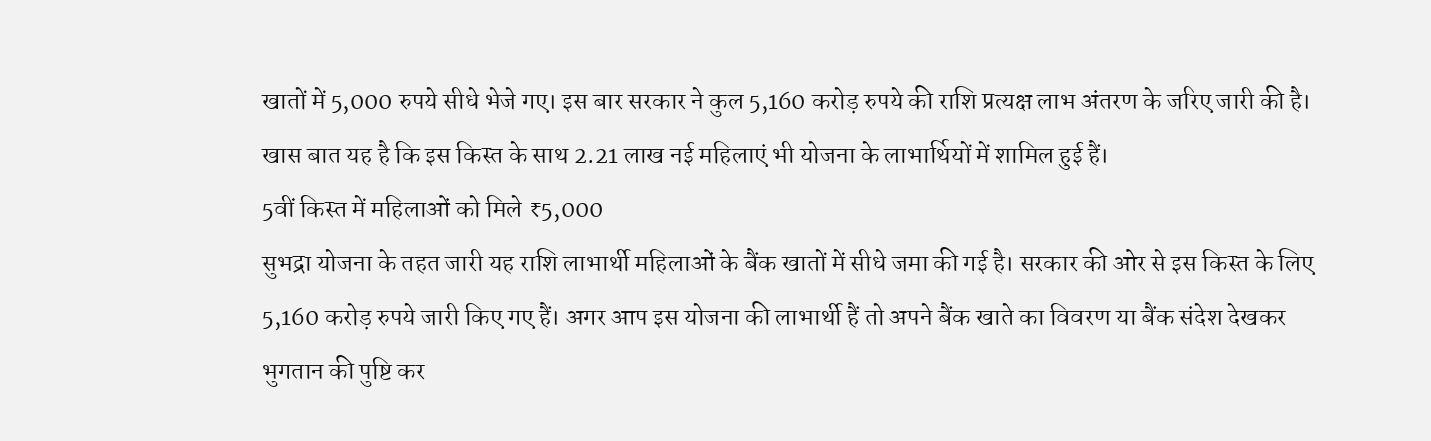खातों में 5,000 रुपये सीधे भेजे गए। इस बार सरकार ने कुल 5,160 करोड़ रुपये की राशि प्रत्यक्ष लाभ अंतरण के जरिए जारी की है। खास बात यह है कि इस किस्त के साथ 2.21 लाख नई महिलाएं भी योजना के लाभार्थियों में शामिल हुई हैं।
5वीं किस्त में महिलाओं को मिले ₹5,000
सुभद्रा योजना के तहत जारी यह राशि लाभार्थी महिलाओं के बैंक खातों में सीधे जमा की गई है। सरकार की ओर से इस किस्त के लिए 5,160 करोड़ रुपये जारी किए गए हैं। अगर आप इस योजना की लाभार्थी हैं तो अपने बैंक खाते का विवरण या बैंक संदेश देखकर भुगतान की पुष्टि कर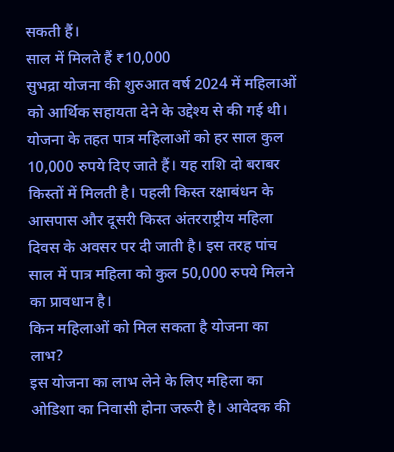सकती हैं।
साल में मिलते हैं ₹10,000
सुभद्रा योजना की शुरुआत वर्ष 2024 में महिलाओं को आर्थिक सहायता देने के उद्देश्य से की गई थी। योजना के तहत पात्र महिलाओं को हर साल कुल 10,000 रुपये दिए जाते हैं। यह राशि दो बराबर किस्तों में मिलती है। पहली किस्त रक्षाबंधन के आसपास और दूसरी किस्त अंतरराष्ट्रीय महिला दिवस के अवसर पर दी जाती है। इस तरह पांच साल में पात्र महिला को कुल 50,000 रुपये मिलने का प्रावधान है।
किन महिलाओं को मिल सकता है योजना का लाभ?
इस योजना का लाभ लेने के लिए महिला का ओडिशा का निवासी होना जरूरी है। आवेदक की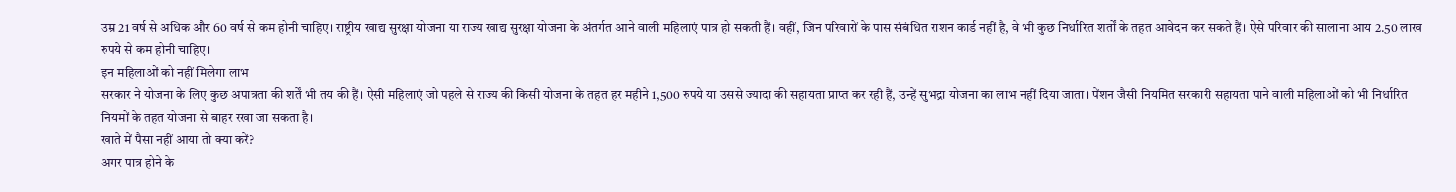उम्र 21 वर्ष से अधिक और 60 वर्ष से कम होनी चाहिए। राष्ट्रीय खाद्य सुरक्षा योजना या राज्य खाद्य सुरक्षा योजना के अंतर्गत आने वाली महिलाएं पात्र हो सकती हैं। वहीं, जिन परिवारों के पास संबंधित राशन कार्ड नहीं है, वे भी कुछ निर्धारित शर्तों के तहत आवेदन कर सकते हैं। ऐसे परिवार की सालाना आय 2.50 लाख रुपये से कम होनी चाहिए।
इन महिलाओं को नहीं मिलेगा लाभ
सरकार ने योजना के लिए कुछ अपात्रता की शर्तें भी तय की हैं। ऐसी महिलाएं जो पहले से राज्य की किसी योजना के तहत हर महीने 1,500 रुपये या उससे ज्यादा की सहायता प्राप्त कर रही हैं, उन्हें सुभद्रा योजना का लाभ नहीं दिया जाता। पेंशन जैसी नियमित सरकारी सहायता पाने वाली महिलाओं को भी निर्धारित नियमों के तहत योजना से बाहर रखा जा सकता है।
खाते में पैसा नहीं आया तो क्या करें?
अगर पात्र होने के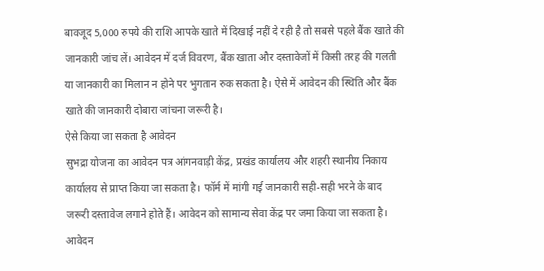बावजूद 5,000 रुपये की राशि आपके खाते में दिखाई नहीं दे रही है तो सबसे पहले बैंक खाते की जानकारी जांच लें। आवेदन में दर्ज विवरण, बैंक खाता और दस्तावेजों में किसी तरह की गलती या जानकारी का मिलान न होने पर भुगतान रुक सकता है। ऐसे में आवेदन की स्थिति और बैंक खाते की जानकारी दोबारा जांचना जरूरी है।
ऐसे किया जा सकता है आवेदन
सुभद्रा योजना का आवेदन पत्र आंगनवाड़ी केंद्र, प्रखंड कार्यालय और शहरी स्थानीय निकाय कार्यालय से प्राप्त किया जा सकता है। फॉर्म में मांगी गई जानकारी सही-सही भरने के बाद जरूरी दस्तावेज लगाने होते हैं। आवेदन को सामान्य सेवा केंद्र पर जमा किया जा सकता है। आवेदन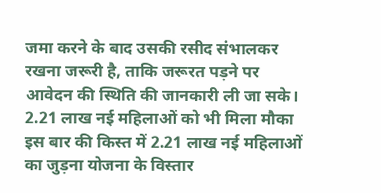जमा करने के बाद उसकी रसीद संभालकर रखना जरूरी है, ताकि जरूरत पड़ने पर आवेदन की स्थिति की जानकारी ली जा सके।
2.21 लाख नई महिलाओं को भी मिला मौका
इस बार की किस्त में 2.21 लाख नई महिलाओं का जुड़ना योजना के विस्तार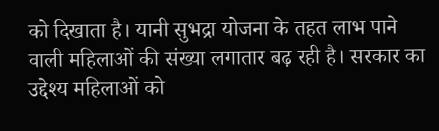को दिखाता है। यानी सुभद्रा योजना के तहत लाभ पाने वाली महिलाओं की संख्या लगातार बढ़ रही है। सरकार का उद्देश्य महिलाओं को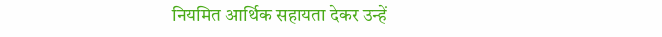नियमित आर्थिक सहायता देकर उन्हें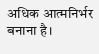अधिक आत्मनिर्भर बनाना है।